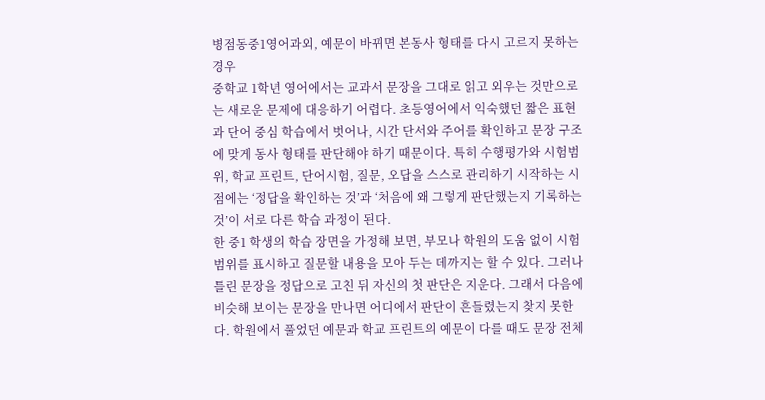병점동중1영어과외, 예문이 바뀌면 본동사 형태를 다시 고르지 못하는 경우
중학교 1학년 영어에서는 교과서 문장을 그대로 읽고 외우는 것만으로는 새로운 문제에 대응하기 어렵다. 초등영어에서 익숙했던 짧은 표현과 단어 중심 학습에서 벗어나, 시간 단서와 주어를 확인하고 문장 구조에 맞게 동사 형태를 판단해야 하기 때문이다. 특히 수행평가와 시험범위, 학교 프린트, 단어시험, 질문, 오답을 스스로 관리하기 시작하는 시점에는 ‘정답을 확인하는 것’과 ‘처음에 왜 그렇게 판단했는지 기록하는 것’이 서로 다른 학습 과정이 된다.
한 중1 학생의 학습 장면을 가정해 보면, 부모나 학원의 도움 없이 시험범위를 표시하고 질문할 내용을 모아 두는 데까지는 할 수 있다. 그러나 틀린 문장을 정답으로 고친 뒤 자신의 첫 판단은 지운다. 그래서 다음에 비슷해 보이는 문장을 만나면 어디에서 판단이 흔들렸는지 찾지 못한다. 학원에서 풀었던 예문과 학교 프린트의 예문이 다를 때도 문장 전체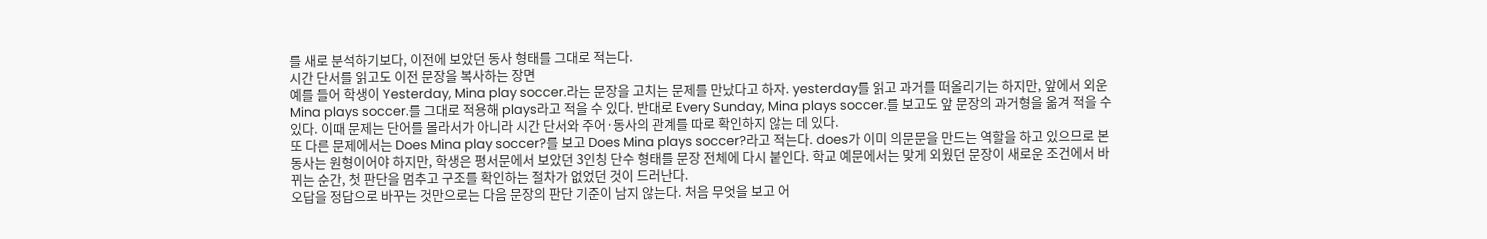를 새로 분석하기보다, 이전에 보았던 동사 형태를 그대로 적는다.
시간 단서를 읽고도 이전 문장을 복사하는 장면
예를 들어 학생이 Yesterday, Mina play soccer.라는 문장을 고치는 문제를 만났다고 하자. yesterday를 읽고 과거를 떠올리기는 하지만, 앞에서 외운 Mina plays soccer.를 그대로 적용해 plays라고 적을 수 있다. 반대로 Every Sunday, Mina plays soccer.를 보고도 앞 문장의 과거형을 옮겨 적을 수 있다. 이때 문제는 단어를 몰라서가 아니라 시간 단서와 주어·동사의 관계를 따로 확인하지 않는 데 있다.
또 다른 문제에서는 Does Mina play soccer?를 보고 Does Mina plays soccer?라고 적는다. does가 이미 의문문을 만드는 역할을 하고 있으므로 본동사는 원형이어야 하지만, 학생은 평서문에서 보았던 3인칭 단수 형태를 문장 전체에 다시 붙인다. 학교 예문에서는 맞게 외웠던 문장이 새로운 조건에서 바뀌는 순간, 첫 판단을 멈추고 구조를 확인하는 절차가 없었던 것이 드러난다.
오답을 정답으로 바꾸는 것만으로는 다음 문장의 판단 기준이 남지 않는다. 처음 무엇을 보고 어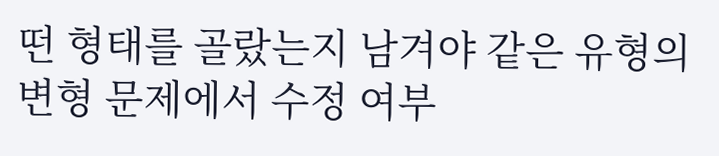떤 형태를 골랐는지 남겨야 같은 유형의 변형 문제에서 수정 여부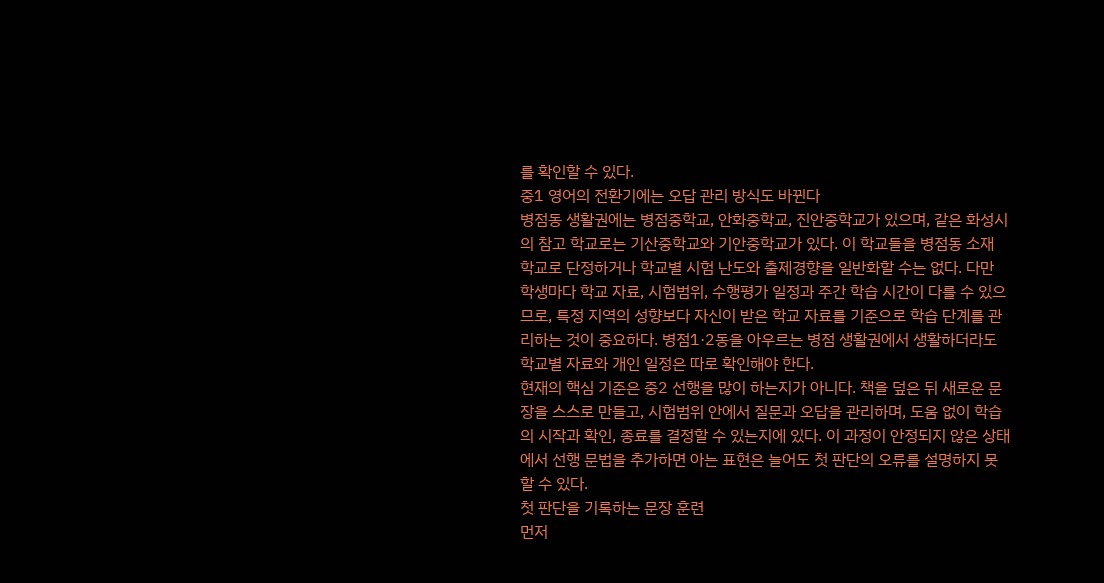를 확인할 수 있다.
중1 영어의 전환기에는 오답 관리 방식도 바뀐다
병점동 생활권에는 병점중학교, 안화중학교, 진안중학교가 있으며, 같은 화성시의 참고 학교로는 기산중학교와 기안중학교가 있다. 이 학교들을 병점동 소재 학교로 단정하거나 학교별 시험 난도와 출제경향을 일반화할 수는 없다. 다만 학생마다 학교 자료, 시험범위, 수행평가 일정과 주간 학습 시간이 다를 수 있으므로, 특정 지역의 성향보다 자신이 받은 학교 자료를 기준으로 학습 단계를 관리하는 것이 중요하다. 병점1·2동을 아우르는 병점 생활권에서 생활하더라도 학교별 자료와 개인 일정은 따로 확인해야 한다.
현재의 핵심 기준은 중2 선행을 많이 하는지가 아니다. 책을 덮은 뒤 새로운 문장을 스스로 만들고, 시험범위 안에서 질문과 오답을 관리하며, 도움 없이 학습의 시작과 확인, 종료를 결정할 수 있는지에 있다. 이 과정이 안정되지 않은 상태에서 선행 문법을 추가하면 아는 표현은 늘어도 첫 판단의 오류를 설명하지 못할 수 있다.
첫 판단을 기록하는 문장 훈련
먼저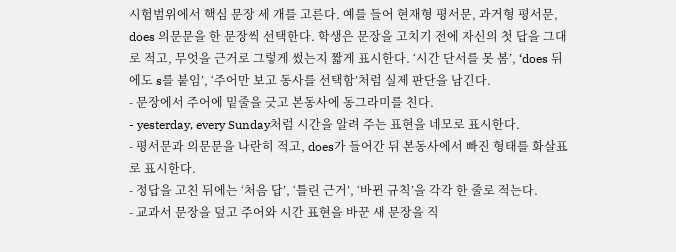시험범위에서 핵심 문장 세 개를 고른다. 예를 들어 현재형 평서문, 과거형 평서문, does 의문문을 한 문장씩 선택한다. 학생은 문장을 고치기 전에 자신의 첫 답을 그대로 적고, 무엇을 근거로 그렇게 썼는지 짧게 표시한다. ‘시간 단서를 못 봄’, ‘does 뒤에도 s를 붙임’, ‘주어만 보고 동사를 선택함’처럼 실제 판단을 남긴다.
- 문장에서 주어에 밑줄을 긋고 본동사에 동그라미를 친다.
- yesterday, every Sunday처럼 시간을 알려 주는 표현을 네모로 표시한다.
- 평서문과 의문문을 나란히 적고, does가 들어간 뒤 본동사에서 빠진 형태를 화살표로 표시한다.
- 정답을 고친 뒤에는 ‘처음 답’, ‘틀린 근거’, ‘바뀐 규칙’을 각각 한 줄로 적는다.
- 교과서 문장을 덮고 주어와 시간 표현을 바꾼 새 문장을 직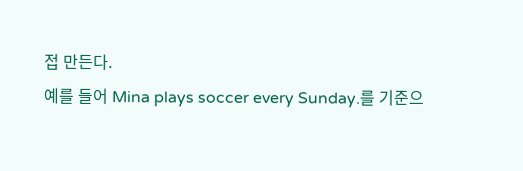접 만든다.
예를 들어 Mina plays soccer every Sunday.를 기준으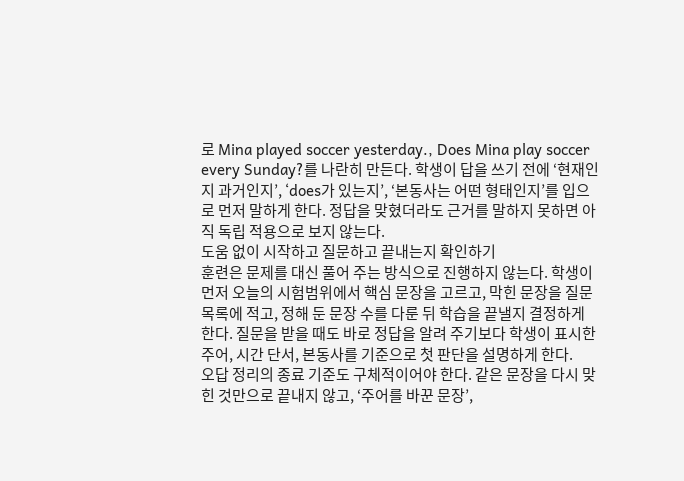로 Mina played soccer yesterday., Does Mina play soccer every Sunday?를 나란히 만든다. 학생이 답을 쓰기 전에 ‘현재인지 과거인지’, ‘does가 있는지’, ‘본동사는 어떤 형태인지’를 입으로 먼저 말하게 한다. 정답을 맞혔더라도 근거를 말하지 못하면 아직 독립 적용으로 보지 않는다.
도움 없이 시작하고 질문하고 끝내는지 확인하기
훈련은 문제를 대신 풀어 주는 방식으로 진행하지 않는다. 학생이 먼저 오늘의 시험범위에서 핵심 문장을 고르고, 막힌 문장을 질문 목록에 적고, 정해 둔 문장 수를 다룬 뒤 학습을 끝낼지 결정하게 한다. 질문을 받을 때도 바로 정답을 알려 주기보다 학생이 표시한 주어, 시간 단서, 본동사를 기준으로 첫 판단을 설명하게 한다.
오답 정리의 종료 기준도 구체적이어야 한다. 같은 문장을 다시 맞힌 것만으로 끝내지 않고, ‘주어를 바꾼 문장’,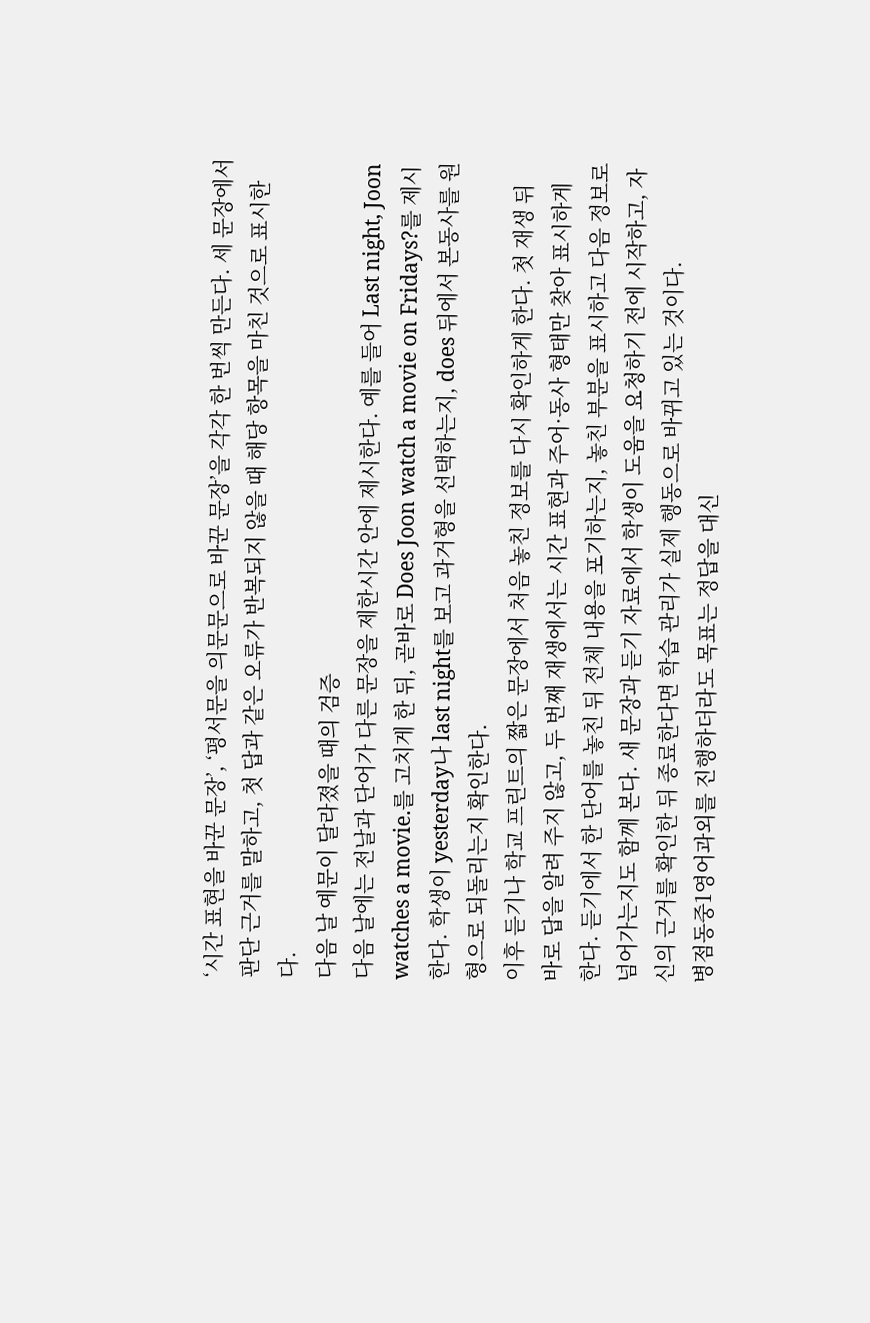‘시간 표현을 바꾼 문장’, ‘평서문을 의문문으로 바꾼 문장’을 각각 한 번씩 만든다. 세 문장에서 판단 근거를 말하고, 첫 답과 같은 오류가 반복되지 않을 때 해당 항목을 마친 것으로 표시한다.
다음 날 예문이 달라졌을 때의 검증
다음 날에는 전날과 단어가 다른 문장을 제한시간 안에 제시한다. 예를 들어 Last night, Joon watches a movie.를 고치게 한 뒤, 곧바로 Does Joon watch a movie on Fridays?를 제시한다. 학생이 yesterday나 last night를 보고 과거형을 선택하는지, does 뒤에서 본동사를 원형으로 되돌리는지 확인한다.
이후 듣기나 학교 프린트의 짧은 문장에서 처음 놓친 정보를 다시 확인하게 한다. 첫 재생 뒤 바로 답을 알려 주지 않고, 두 번째 재생에서는 시간 표현과 주어·동사 형태만 찾아 표시하게 한다. 듣기에서 한 단어를 놓친 뒤 전체 내용을 포기하는지, 놓친 부분을 표시하고 다음 정보로 넘어가는지도 함께 본다. 새 문장과 듣기 자료에서 학생이 도움을 요청하기 전에 시작하고, 자신의 근거를 확인한 뒤 종료한다면 학습 관리가 실제 행동으로 바뀌고 있는 것이다.
병점동중1영어과외를 진행하더라도 목표는 정답을 대신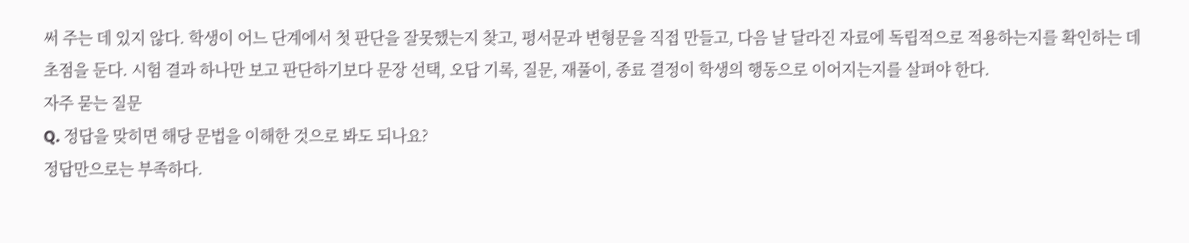써 주는 데 있지 않다. 학생이 어느 단계에서 첫 판단을 잘못했는지 찾고, 평서문과 변형문을 직접 만들고, 다음 날 달라진 자료에 독립적으로 적용하는지를 확인하는 데 초점을 둔다. 시험 결과 하나만 보고 판단하기보다 문장 선택, 오답 기록, 질문, 재풀이, 종료 결정이 학생의 행동으로 이어지는지를 살펴야 한다.
자주 묻는 질문
Q. 정답을 맞히면 해당 문법을 이해한 것으로 봐도 되나요?
정답만으로는 부족하다.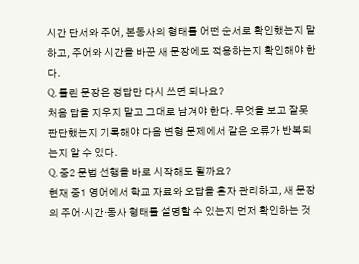시간 단서와 주어, 본동사의 형태를 어떤 순서로 확인했는지 말하고, 주어와 시간을 바꾼 새 문장에도 적용하는지 확인해야 한다.
Q. 틀린 문장은 정답만 다시 쓰면 되나요?
처음 답을 지우지 말고 그대로 남겨야 한다. 무엇을 보고 잘못 판단했는지 기록해야 다음 변형 문제에서 같은 오류가 반복되는지 알 수 있다.
Q. 중2 문법 선행을 바로 시작해도 될까요?
현재 중1 영어에서 학교 자료와 오답을 혼자 관리하고, 새 문장의 주어·시간·동사 형태를 설명할 수 있는지 먼저 확인하는 것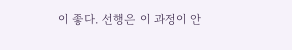이 좋다. 선행은 이 과정이 안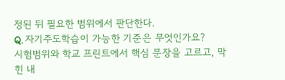정된 뒤 필요한 범위에서 판단한다.
Q. 자기주도학습이 가능한 기준은 무엇인가요?
시험범위와 학교 프린트에서 핵심 문장을 고르고, 막힌 내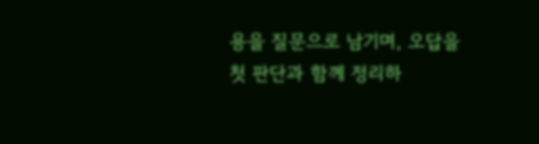용을 질문으로 남기며, 오답을 첫 판단과 함께 정리하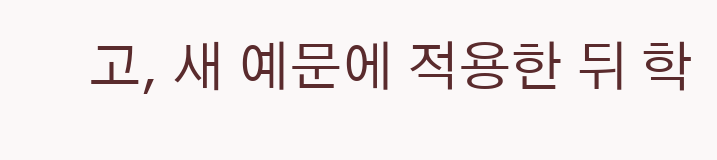고, 새 예문에 적용한 뒤 학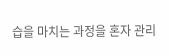습을 마치는 과정을 혼자 관리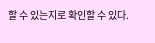할 수 있는지로 확인할 수 있다.